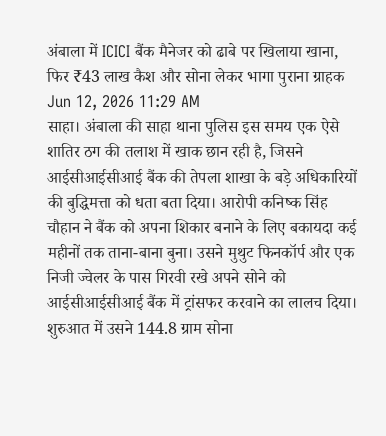अंबाला में ICICI बैंक मैनेजर को ढाबे पर खिलाया खाना, फिर ₹43 लाख कैश और सोना लेकर भागा पुराना ग्राहक
Jun 12, 2026 11:29 AM
साहा। अंबाला की साहा थाना पुलिस इस समय एक ऐसे शातिर ठग की तलाश में खाक छान रही है, जिसने आईसीआईसीआई बैंक की तेपला शाखा के बड़े अधिकारियों की बुद्धिमत्ता को धता बता दिया। आरोपी कनिष्क सिंह चौहान ने बैंक को अपना शिकार बनाने के लिए बकायदा कई महीनों तक ताना-बाना बुना। उसने मुथुट फिनकॉर्प और एक निजी ज्वेलर के पास गिरवी रखे अपने सोने को आईसीआईसीआई बैंक में ट्रांसफर करवाने का लालच दिया। शुरुआत में उसने 144.8 ग्राम सोना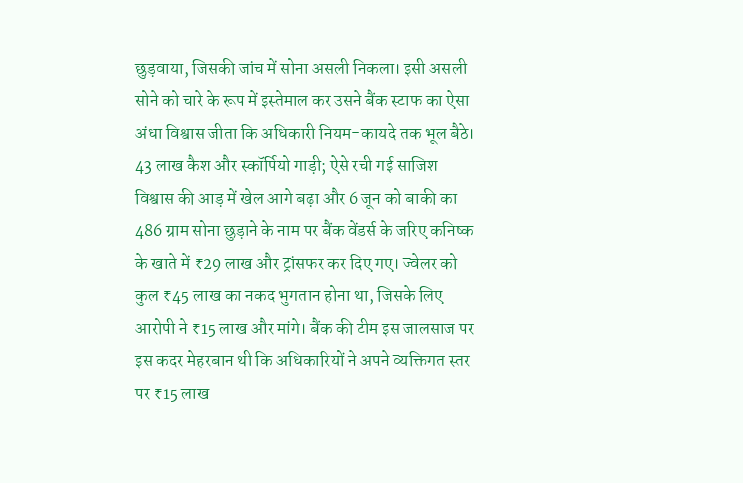छुड़वाया, जिसकी जांच में सोना असली निकला। इसी असली सोने को चारे के रूप में इस्तेमाल कर उसने बैंक स्टाफ का ऐसा अंधा विश्वास जीता कि अधिकारी नियम-कायदे तक भूल बैठे।
43 लाख कैश और स्कॉर्पियो गाड़ी; ऐसे रची गई साजिश
विश्वास की आड़ में खेल आगे बढ़ा और 6 जून को बाकी का 486 ग्राम सोना छुड़ाने के नाम पर बैंक वेंडर्स के जरिए कनिष्क के खाते में ₹29 लाख और ट्रांसफर कर दिए गए। ज्वेलर को कुल ₹45 लाख का नकद भुगतान होना था, जिसके लिए आरोपी ने ₹15 लाख और मांगे। बैंक की टीम इस जालसाज पर इस कदर मेहरबान थी कि अधिकारियों ने अपने व्यक्तिगत स्तर पर ₹15 लाख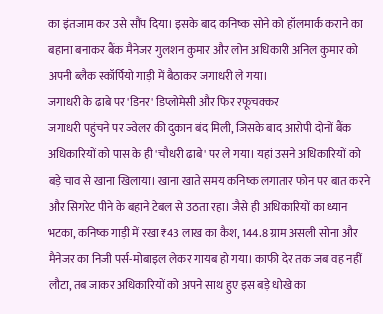का इंतजाम कर उसे सौंप दिया। इसके बाद कनिष्क सोने को हॉलमार्क कराने का बहाना बनाकर बैंक मैनेजर गुलशन कुमार और लोन अधिकारी अनिल कुमार को अपनी ब्लैक स्कॉर्पियो गाड़ी में बैठाकर जगाधरी ले गया।
जगाधरी के ढाबे पर 'डिनर' डिप्लोमेसी और फिर रफूचक्कर
जगाधरी पहुंचने पर ज्वेलर की दुकान बंद मिली, जिसके बाद आरोपी दोनों बैंक अधिकारियों को पास के ही 'चौधरी ढाबे' पर ले गया। यहां उसने अधिकारियों को बड़े चाव से खाना खिलाया। खाना खाते समय कनिष्क लगातार फोन पर बात करने और सिगरेट पीने के बहाने टेबल से उठता रहा। जैसे ही अधिकारियों का ध्यान भटका, कनिष्क गाड़ी में रखा ₹43 लाख का कैश, 144.8 ग्राम असली सोना और मैनेजर का निजी पर्स-मोबाइल लेकर गायब हो गया। काफी देर तक जब वह नहीं लौटा, तब जाकर अधिकारियों को अपने साथ हुए इस बड़े धोखे का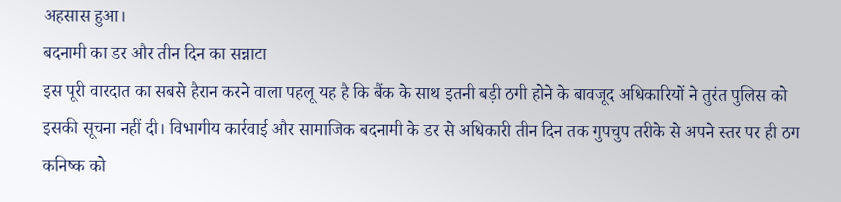अहसास हुआ।
बदनामी का डर और तीन दिन का सन्नाटा
इस पूरी वारदात का सबसे हैरान करने वाला पहलू यह है कि बैंक के साथ इतनी बड़ी ठगी होने के बावजूद अधिकारियों ने तुरंत पुलिस को इसकी सूचना नहीं दी। विभागीय कार्रवाई और सामाजिक बदनामी के डर से अधिकारी तीन दिन तक गुपचुप तरीके से अपने स्तर पर ही ठग कनिष्क को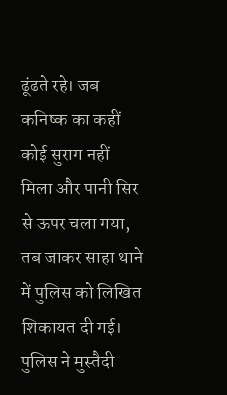ढूंढते रहे। जब कनिष्क का कहीं कोई सुराग नहीं मिला और पानी सिर से ऊपर चला गया, तब जाकर साहा थाने में पुलिस को लिखित शिकायत दी गई। पुलिस ने मुस्तैदी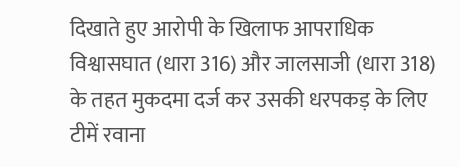दिखाते हुए आरोपी के खिलाफ आपराधिक विश्वासघात (धारा 316) और जालसाजी (धारा 318) के तहत मुकदमा दर्ज कर उसकी धरपकड़ के लिए टीमें रवाना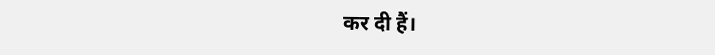कर दी हैं।